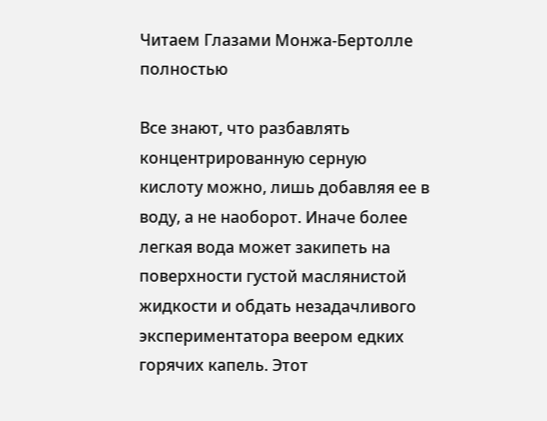Читаем Глазами Монжа-Бертолле полностью

Все знают, что разбавлять концентрированную серную кислоту можно, лишь добавляя ее в воду, а не наоборот. Иначе более легкая вода может закипеть на поверхности густой маслянистой жидкости и обдать незадачливого экспериментатора веером едких горячих капель. Этот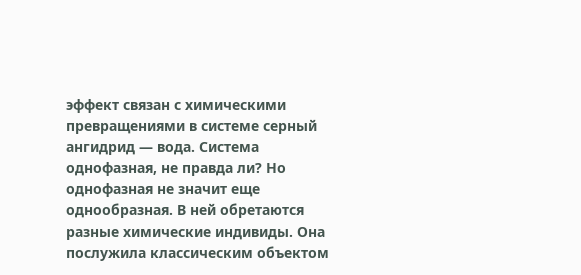эффект связан с химическими превращениями в системе серный ангидрид — вода. Система однофазная, не правда ли? Но однофазная не значит еще однообразная. В ней обретаются разные химические индивиды. Она послужила классическим объектом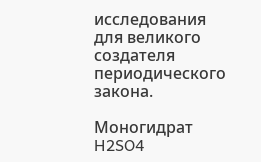исследования для великого создателя периодического закона.

Моногидрат H2SO4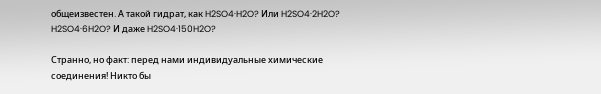общеизвестен. А такой гидрат, как H2SO4·H2O? Или H2SO4·2H2O? H2SO4·6H2O? И даже H2SO4·150H2O?

Странно, но факт: перед нами индивидуальные химические соединения! Никто бы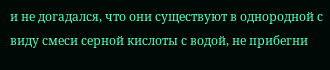и не догадался, что они существуют в однородной с виду смеси серной кислоты с водой, не прибегни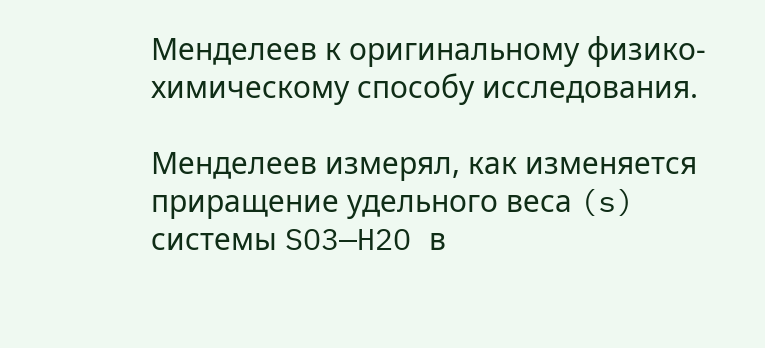Менделеев к оригинальному физико-химическому способу исследования.

Менделеев измерял, как изменяется приращение удельного веса (s) системы SO3—H2O в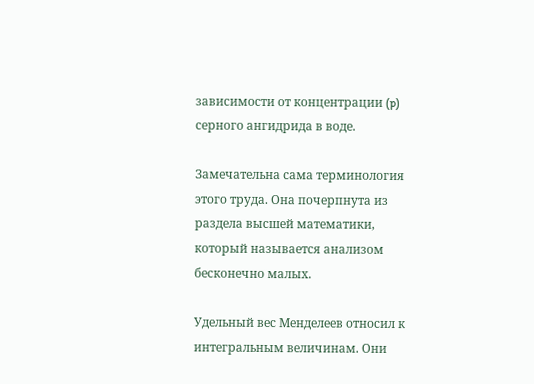зависимости от концентрации (p) серного ангидрида в воде.

Замечательна сама терминология этого труда. Она почерпнута из раздела высшей математики, который называется анализом бесконечно малых.

Удельный вес Менделеев относил к интегральным величинам. Они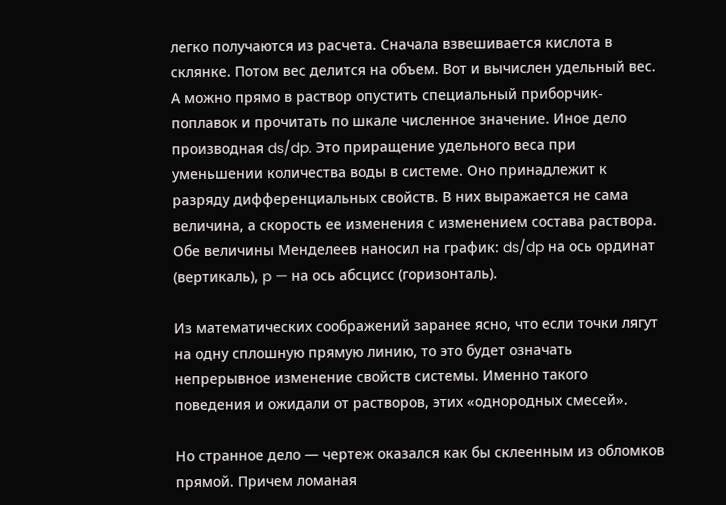легко получаются из расчета. Сначала взвешивается кислота в склянке. Потом вес делится на объем. Вот и вычислен удельный вес. А можно прямо в раствор опустить специальный приборчик-поплавок и прочитать по шкале численное значение. Иное дело производная ds/dp. Это приращение удельного веса при уменьшении количества воды в системе. Оно принадлежит к разряду дифференциальных свойств. В них выражается не сама величина, а скорость ее изменения с изменением состава раствора. Обе величины Менделеев наносил на график: ds/dp на ось ординат (вертикаль), p — на ось абсцисс (горизонталь).

Из математических соображений заранее ясно, что если точки лягут на одну сплошную прямую линию, то это будет означать непрерывное изменение свойств системы. Именно такого поведения и ожидали от растворов, этих «однородных смесей».

Но странное дело — чертеж оказался как бы склеенным из обломков прямой. Причем ломаная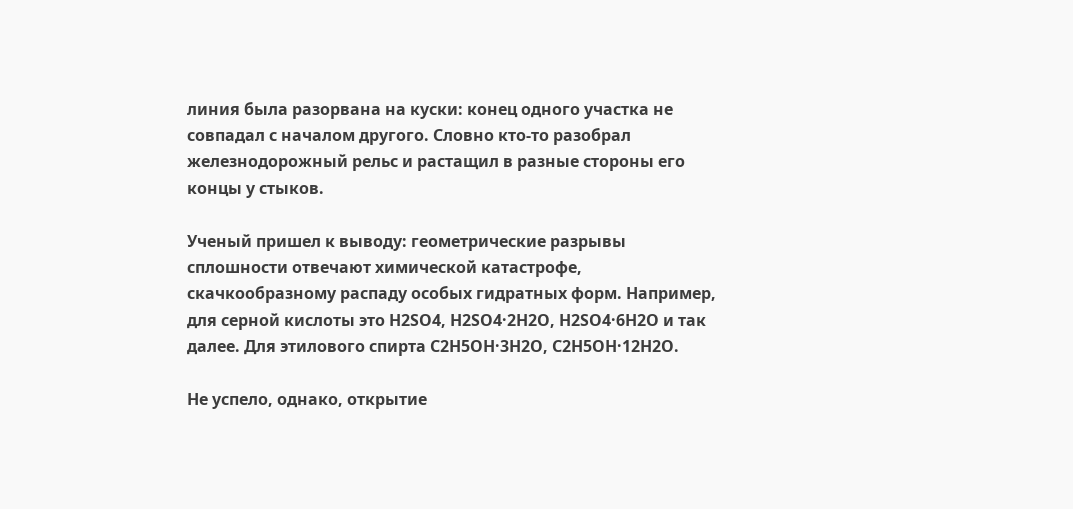линия была разорвана на куски: конец одного участка не совпадал с началом другого. Словно кто-то разобрал железнодорожный рельс и растащил в разные стороны его концы у стыков.

Ученый пришел к выводу: геометрические разрывы сплошности отвечают химической катастрофе, скачкообразному распаду особых гидратных форм. Например, для серной кислоты это H2SO4, H2SO4·2H2O, H2SO4·6H2O и так далее. Для этилового спирта C2H5OH·3H2O, C2H5OH·12H2O.

Не успело, однако, открытие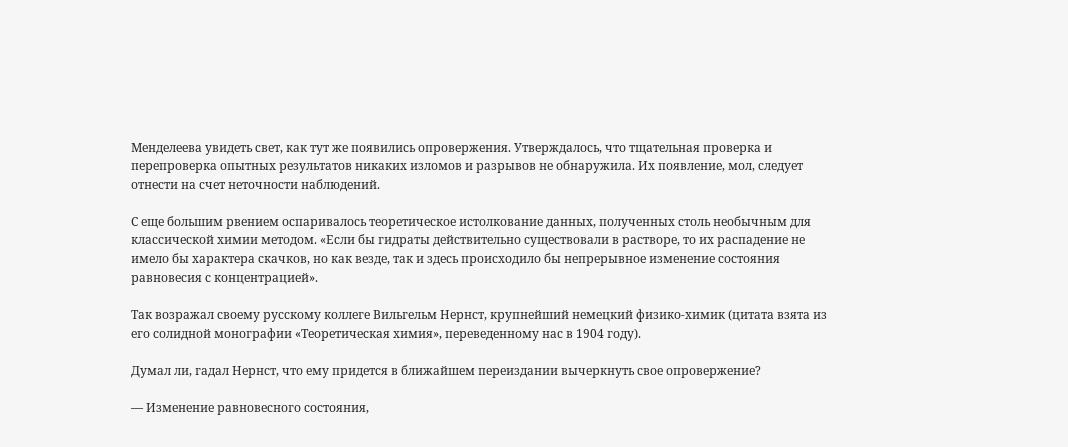Менделеева увидеть свет, как тут же появились опровержения. Утверждалось, что тщательная проверка и перепроверка опытных результатов никаких изломов и разрывов не обнаружила. Их появление, мол, следует отнести на счет неточности наблюдений.

С еще большим рвением оспаривалось теоретическое истолкование данных, полученных столь необычным для классической химии методом. «Если бы гидраты действительно существовали в растворе, то их распадение не имело бы характера скачков, но как везде, так и здесь происходило бы непрерывное изменение состояния равновесия с концентрацией».

Так возражал своему русскому коллеге Вильгельм Нернст, крупнейший немецкий физико-химик (цитата взята из его солидной монографии «Теоретическая химия», переведенному нас в 1904 году).

Думал ли, гадал Нернст, что ему придется в ближайшем переиздании вычеркнуть свое опровержение?

— Изменение равновесного состояния,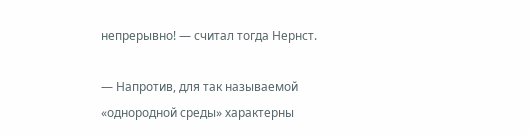непрерывно! — считал тогда Нернст.

— Напротив, для так называемой «однородной среды» характерны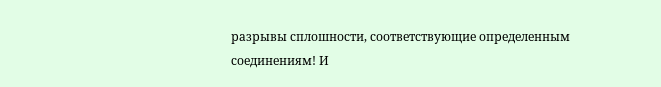разрывы сплошности, соответствующие определенным соединениям! И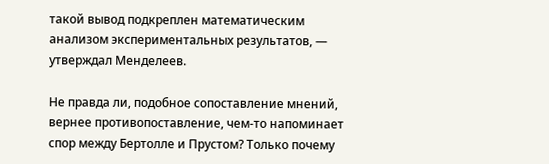такой вывод подкреплен математическим анализом экспериментальных результатов, — утверждал Менделеев.

Не правда ли, подобное сопоставление мнений, вернее противопоставление, чем-то напоминает спор между Бертолле и Прустом? Только почему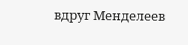вдруг Менделеев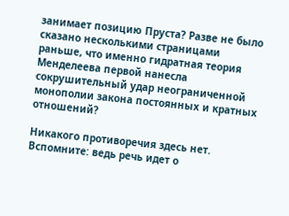занимает позицию Пруста? Разве не было сказано несколькими страницами раньше, что именно гидратная теория Менделеева первой нанесла сокрушительный удар неограниченной монополии закона постоянных и кратных отношений?

Никакого противоречия здесь нет. Вспомните: ведь речь идет о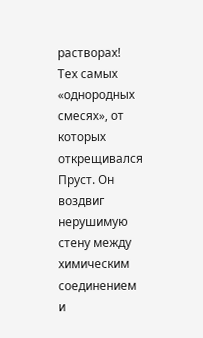растворах! Тех самых «однородных смесях», от которых открещивался Пруст. Он воздвиг нерушимую стену между химическим соединением и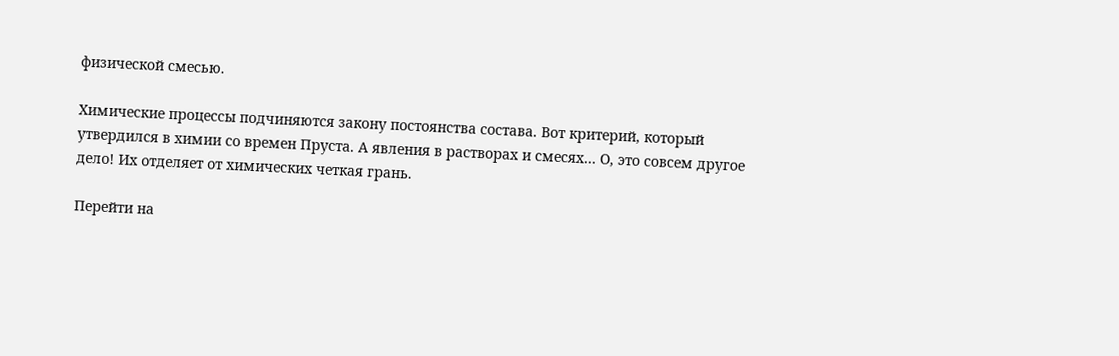физической смесью.

Химические процессы подчиняются закону постоянства состава. Вот критерий, который утвердился в химии со времен Пруста. А явления в растворах и смесях… О, это совсем другое дело! Их отделяет от химических четкая грань.

Перейти на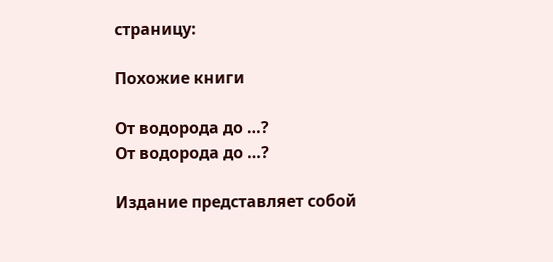страницу:

Похожие книги

От водорода до …?
От водорода до …?

Издание представляет собой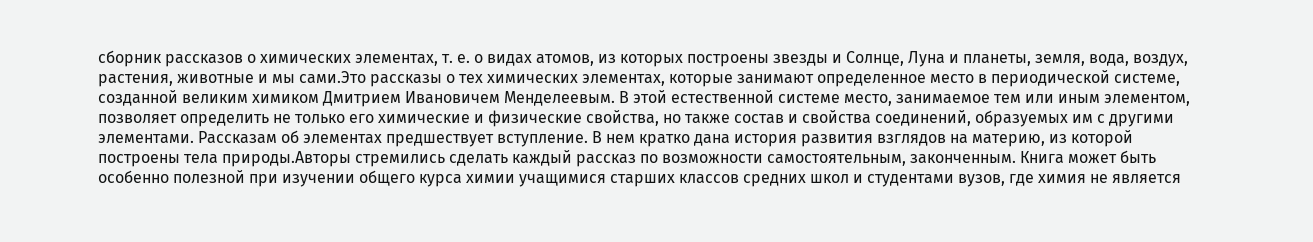сборник рассказов о химических элементах, т. е. о видах атомов, из которых построены звезды и Солнце, Луна и планеты, земля, вода, воздух, растения, животные и мы сами.Это рассказы о тех химических элементах, которые занимают определенное место в периодической системе, созданной великим химиком Дмитрием Ивановичем Менделеевым. В этой естественной системе место, занимаемое тем или иным элементом, позволяет определить не только его химические и физические свойства, но также состав и свойства соединений, образуемых им с другими элементами. Рассказам об элементах предшествует вступление. В нем кратко дана история развития взглядов на материю, из которой построены тела природы.Авторы стремились сделать каждый рассказ по возможности самостоятельным, законченным. Книга может быть особенно полезной при изучении общего курса химии учащимися старших классов средних школ и студентами вузов, где химия не является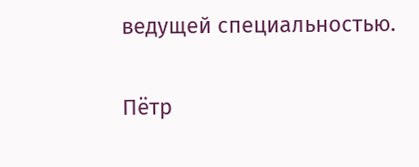ведущей специальностью.

Пётр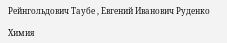Рейнгольдович Таубе , Евгений Иванович Руденко

Химия